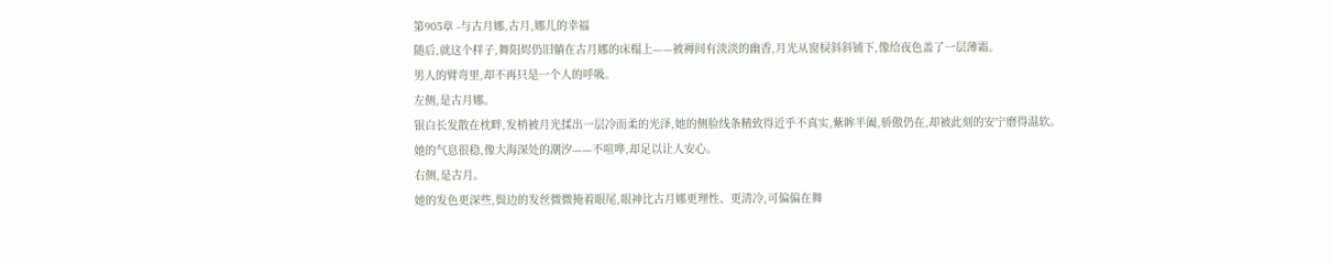第905章 -与古月娜,古月,娜儿的幸福
随后,就这个样子,舞阳烬仍旧躺在古月娜的床榻上——被褥间有淡淡的幽香,月光从窗棂斜斜铺下,像给夜色盖了一层薄霜。
男人的臂弯里,却不再只是一个人的呼吸。
左侧,是古月娜。
银白长发散在枕畔,发梢被月光揉出一层冷而柔的光泽,她的侧脸线条精致得近乎不真实,紫眸半阖,骄傲仍在,却被此刻的安宁磨得温软。
她的气息很稳,像大海深处的潮汐——不喧哗,却足以让人安心。
右侧,是古月。
她的发色更深些,鬓边的发丝微微掩着眼尾,眼神比古月娜更理性、更清冷,可偏偏在舞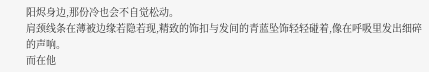阳烬身边,那份冷也会不自觉松动。
肩颈线条在薄被边缘若隐若现,精致的饰扣与发间的青蓝坠饰轻轻碰着,像在呼吸里发出细碎的声响。
而在他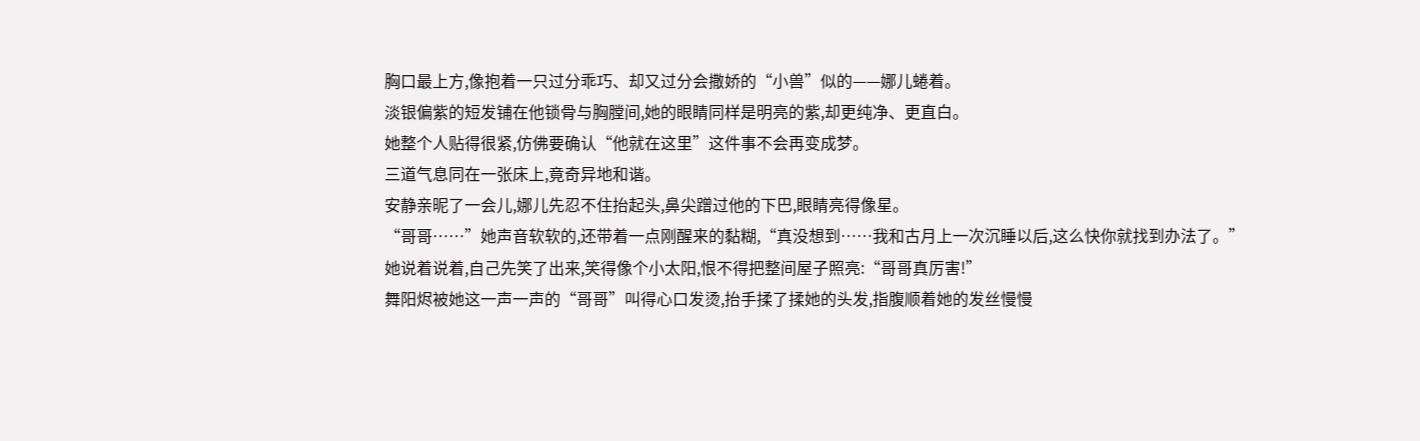胸口最上方,像抱着一只过分乖巧、却又过分会撒娇的“小兽”似的——娜儿蜷着。
淡银偏紫的短发铺在他锁骨与胸膛间,她的眼睛同样是明亮的紫,却更纯净、更直白。
她整个人贴得很紧,仿佛要确认“他就在这里”这件事不会再变成梦。
三道气息同在一张床上,竟奇异地和谐。
安静亲昵了一会儿,娜儿先忍不住抬起头,鼻尖蹭过他的下巴,眼睛亮得像星。
“哥哥……”她声音软软的,还带着一点刚醒来的黏糊,“真没想到……我和古月上一次沉睡以后,这么快你就找到办法了。”
她说着说着,自己先笑了出来,笑得像个小太阳,恨不得把整间屋子照亮:“哥哥真厉害!”
舞阳烬被她这一声一声的“哥哥”叫得心口发烫,抬手揉了揉她的头发,指腹顺着她的发丝慢慢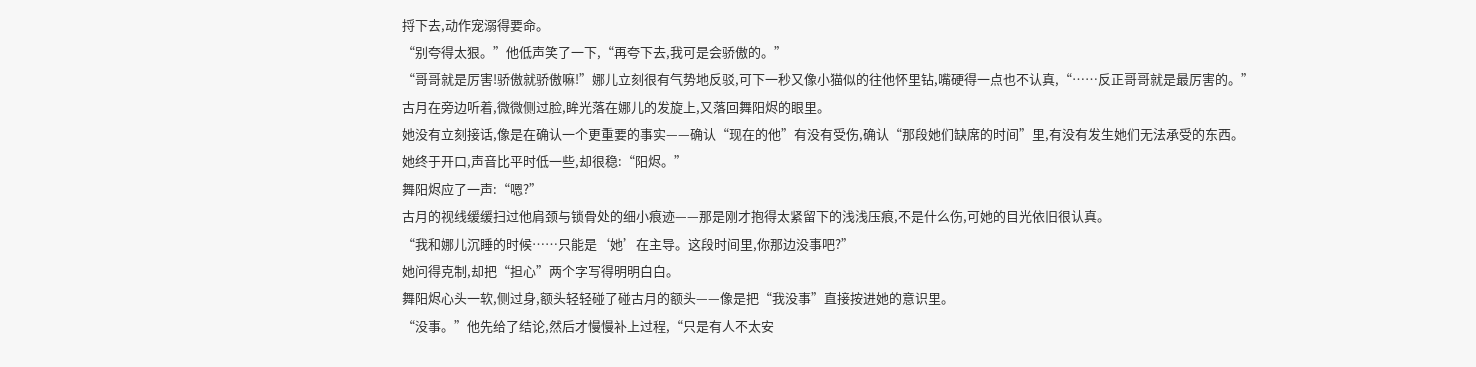捋下去,动作宠溺得要命。
“别夸得太狠。”他低声笑了一下,“再夸下去,我可是会骄傲的。”
“哥哥就是厉害!骄傲就骄傲嘛!”娜儿立刻很有气势地反驳,可下一秒又像小猫似的往他怀里钻,嘴硬得一点也不认真,“……反正哥哥就是最厉害的。”
古月在旁边听着,微微侧过脸,眸光落在娜儿的发旋上,又落回舞阳烬的眼里。
她没有立刻接话,像是在确认一个更重要的事实——确认“现在的他”有没有受伤,确认“那段她们缺席的时间”里,有没有发生她们无法承受的东西。
她终于开口,声音比平时低一些,却很稳:“阳烬。”
舞阳烬应了一声:“嗯?”
古月的视线缓缓扫过他肩颈与锁骨处的细小痕迹——那是刚才抱得太紧留下的浅浅压痕,不是什么伤,可她的目光依旧很认真。
“我和娜儿沉睡的时候……只能是‘她’在主导。这段时间里,你那边没事吧?”
她问得克制,却把“担心”两个字写得明明白白。
舞阳烬心头一软,侧过身,额头轻轻碰了碰古月的额头——像是把“我没事”直接按进她的意识里。
“没事。”他先给了结论,然后才慢慢补上过程,“只是有人不太安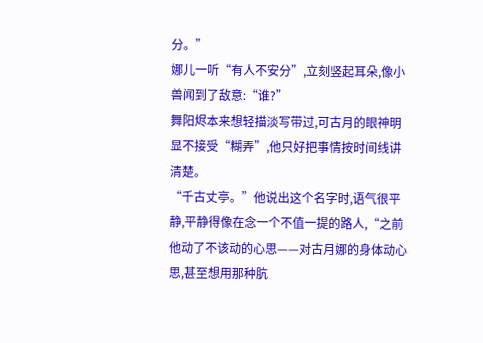分。”
娜儿一听“有人不安分”,立刻竖起耳朵,像小兽闻到了敌意:“谁?”
舞阳烬本来想轻描淡写带过,可古月的眼神明显不接受“糊弄”,他只好把事情按时间线讲清楚。
“千古丈亭。”他说出这个名字时,语气很平静,平静得像在念一个不值一提的路人,“之前他动了不该动的心思——对古月娜的身体动心思,甚至想用那种肮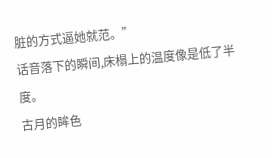脏的方式逼她就范。”
话音落下的瞬间,床榻上的温度像是低了半度。
古月的眸色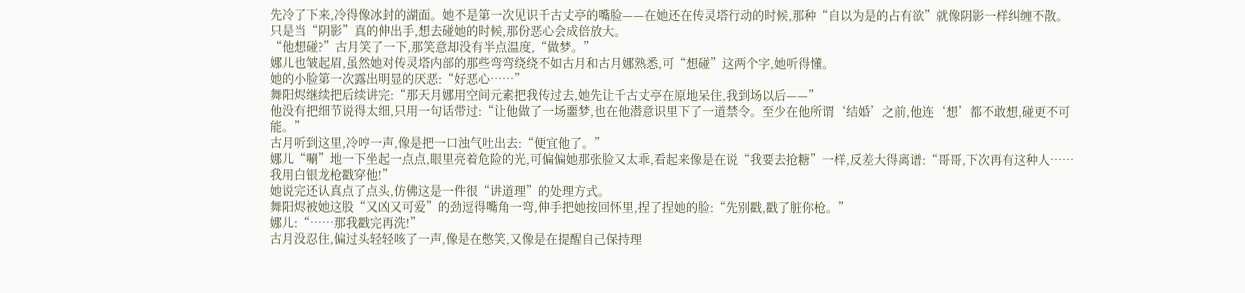先冷了下来,冷得像冰封的湖面。她不是第一次见识千古丈亭的嘴脸——在她还在传灵塔行动的时候,那种“自以为是的占有欲”就像阴影一样纠缠不散。
只是当“阴影”真的伸出手,想去碰她的时候,那份恶心会成倍放大。
“他想碰?”古月笑了一下,那笑意却没有半点温度,“做梦。”
娜儿也皱起眉,虽然她对传灵塔内部的那些弯弯绕绕不如古月和古月娜熟悉,可“想碰”这两个字,她听得懂。
她的小脸第一次露出明显的厌恶:“好恶心……”
舞阳烬继续把后续讲完:“那天月娜用空间元素把我传过去,她先让千古丈亭在原地呆住,我到场以后——”
他没有把细节说得太细,只用一句话带过:“让他做了一场噩梦,也在他潜意识里下了一道禁令。至少在他所谓‘结婚’之前,他连‘想’都不敢想,碰更不可能。”
古月听到这里,冷哼一声,像是把一口浊气吐出去:“便宜他了。”
娜儿“唰”地一下坐起一点点,眼里亮着危险的光,可偏偏她那张脸又太乖,看起来像是在说“我要去抢糖”一样,反差大得离谱:“哥哥,下次再有这种人……我用白银龙枪戳穿他!”
她说完还认真点了点头,仿佛这是一件很“讲道理”的处理方式。
舞阳烬被她这股“又凶又可爱”的劲逗得嘴角一弯,伸手把她按回怀里,捏了捏她的脸:“先别戳,戳了脏你枪。”
娜儿:“……那我戳完再洗!”
古月没忍住,偏过头轻轻咳了一声,像是在憋笑,又像是在提醒自己保持理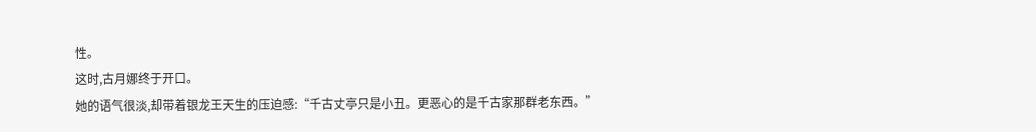性。
这时,古月娜终于开口。
她的语气很淡,却带着银龙王天生的压迫感:“千古丈亭只是小丑。更恶心的是千古家那群老东西。”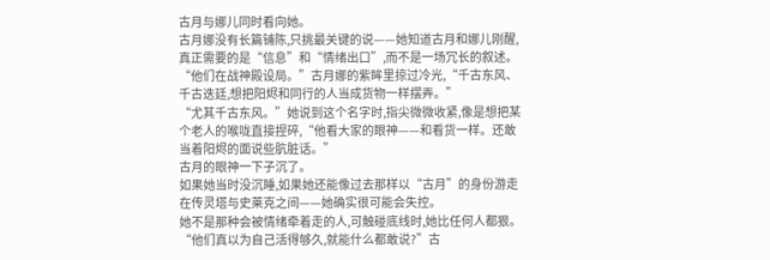古月与娜儿同时看向她。
古月娜没有长篇铺陈,只挑最关键的说——她知道古月和娜儿刚醒,真正需要的是“信息”和“情绪出口”,而不是一场冗长的叙述。
“他们在战神殿设局。”古月娜的紫眸里掠过冷光,“千古东风、千古迭廷,想把阳烬和同行的人当成货物一样摆弄。”
“尤其千古东风。”她说到这个名字时,指尖微微收紧,像是想把某个老人的喉咙直接捏碎,“他看大家的眼神——和看货一样。还敢当着阳烬的面说些肮脏话。”
古月的眼神一下子沉了。
如果她当时没沉睡,如果她还能像过去那样以“古月”的身份游走在传灵塔与史莱克之间——她确实很可能会失控。
她不是那种会被情绪牵着走的人,可触碰底线时,她比任何人都狠。
“他们真以为自己活得够久,就能什么都敢说?”古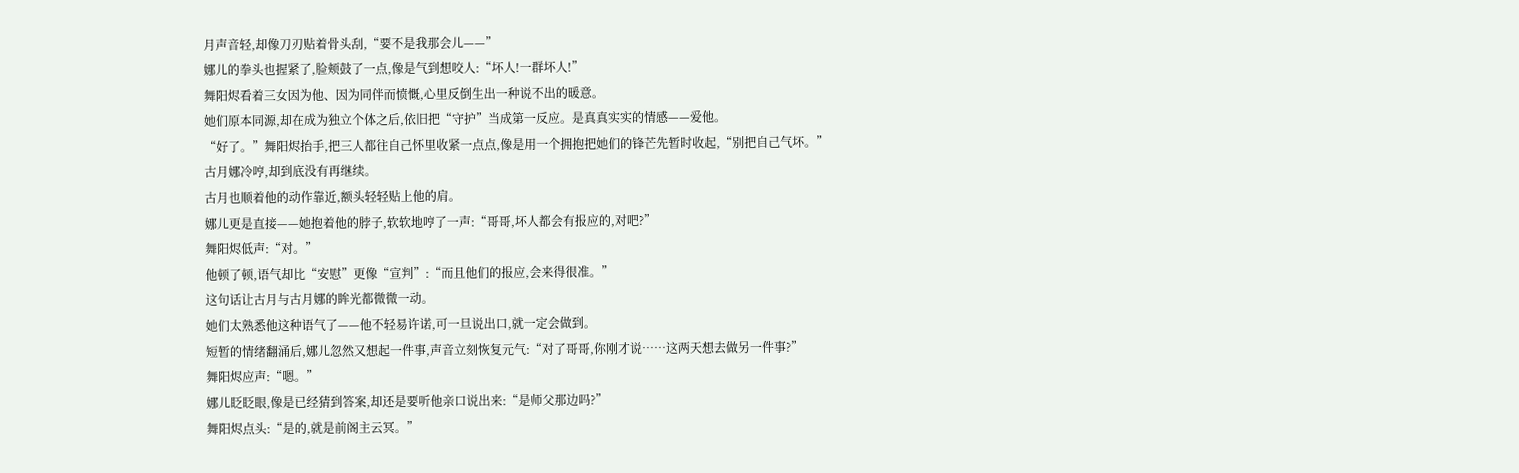月声音轻,却像刀刃贴着骨头刮,“要不是我那会儿——”
娜儿的拳头也握紧了,脸颊鼓了一点,像是气到想咬人:“坏人!一群坏人!”
舞阳烬看着三女因为他、因为同伴而愤慨,心里反倒生出一种说不出的暖意。
她们原本同源,却在成为独立个体之后,依旧把“守护”当成第一反应。是真真实实的情感——爱他。
“好了。”舞阳烬抬手,把三人都往自己怀里收紧一点点,像是用一个拥抱把她们的锋芒先暂时收起,“别把自己气坏。”
古月娜冷哼,却到底没有再继续。
古月也顺着他的动作靠近,额头轻轻贴上他的肩。
娜儿更是直接——她抱着他的脖子,软软地哼了一声:“哥哥,坏人都会有报应的,对吧?”
舞阳烬低声:“对。”
他顿了顿,语气却比“安慰”更像“宣判”:“而且他们的报应,会来得很准。”
这句话让古月与古月娜的眸光都微微一动。
她们太熟悉他这种语气了——他不轻易许诺,可一旦说出口,就一定会做到。
短暂的情绪翻涌后,娜儿忽然又想起一件事,声音立刻恢复元气:“对了哥哥,你刚才说……这两天想去做另一件事?”
舞阳烬应声:“嗯。”
娜儿眨眨眼,像是已经猜到答案,却还是要听他亲口说出来:“是师父那边吗?”
舞阳烬点头:“是的,就是前阁主云冥。”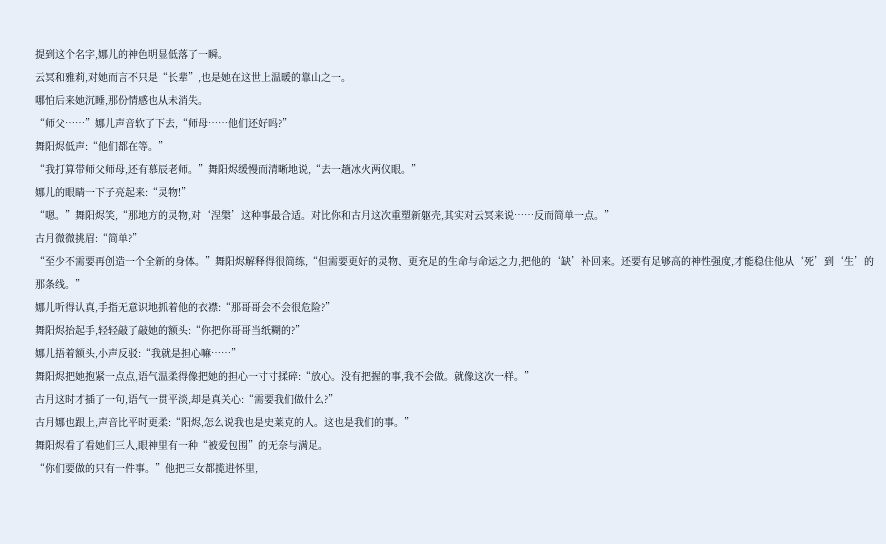提到这个名字,娜儿的神色明显低落了一瞬。
云冥和雅莉,对她而言不只是“长辈”,也是她在这世上温暖的靠山之一。
哪怕后来她沉睡,那份情感也从未消失。
“师父……”娜儿声音软了下去,“师母……他们还好吗?”
舞阳烬低声:“他们都在等。”
“我打算带师父师母,还有慕辰老师。”舞阳烬缓慢而清晰地说,“去一趟冰火两仪眼。”
娜儿的眼睛一下子亮起来:“灵物!”
“嗯。”舞阳烬笑,“那地方的灵物,对‘涅槃’这种事最合适。对比你和古月这次重塑新躯壳,其实对云冥来说……反而简单一点。”
古月微微挑眉:“简单?”
“至少不需要再创造一个全新的身体。”舞阳烬解释得很简练,“但需要更好的灵物、更充足的生命与命运之力,把他的‘缺’补回来。还要有足够高的神性强度,才能稳住他从‘死’到‘生’的那条线。”
娜儿听得认真,手指无意识地抓着他的衣襟:“那哥哥会不会很危险?”
舞阳烬抬起手,轻轻敲了敲她的额头:“你把你哥哥当纸糊的?”
娜儿捂着额头,小声反驳:“我就是担心嘛……”
舞阳烬把她抱紧一点点,语气温柔得像把她的担心一寸寸揉碎:“放心。没有把握的事,我不会做。就像这次一样。”
古月这时才插了一句,语气一贯平淡,却是真关心:“需要我们做什么?”
古月娜也跟上,声音比平时更柔:“阳烬,怎么说我也是史莱克的人。这也是我们的事。”
舞阳烬看了看她们三人,眼神里有一种“被爱包围”的无奈与满足。
“你们要做的只有一件事。”他把三女都揽进怀里,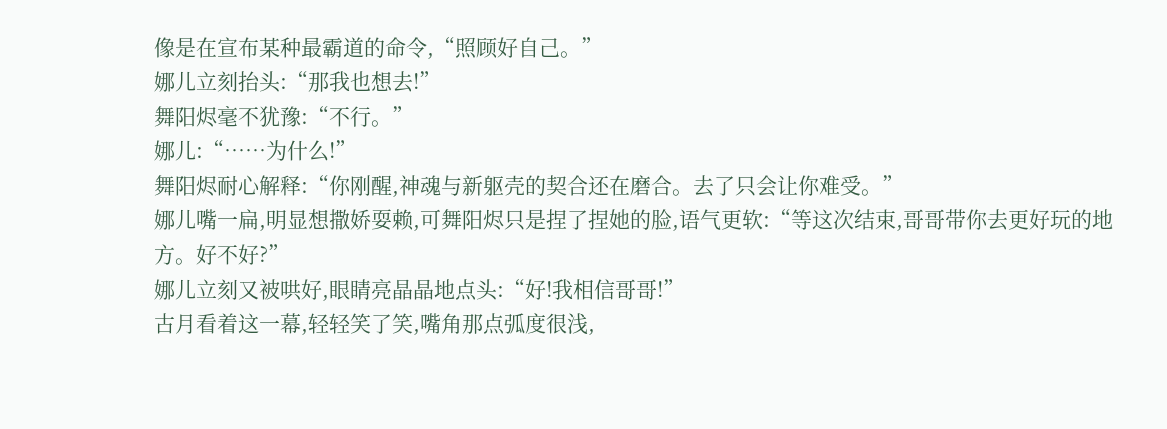像是在宣布某种最霸道的命令,“照顾好自己。”
娜儿立刻抬头:“那我也想去!”
舞阳烬毫不犹豫:“不行。”
娜儿:“……为什么!”
舞阳烬耐心解释:“你刚醒,神魂与新躯壳的契合还在磨合。去了只会让你难受。”
娜儿嘴一扁,明显想撒娇耍赖,可舞阳烬只是捏了捏她的脸,语气更软:“等这次结束,哥哥带你去更好玩的地方。好不好?”
娜儿立刻又被哄好,眼睛亮晶晶地点头:“好!我相信哥哥!”
古月看着这一幕,轻轻笑了笑,嘴角那点弧度很浅,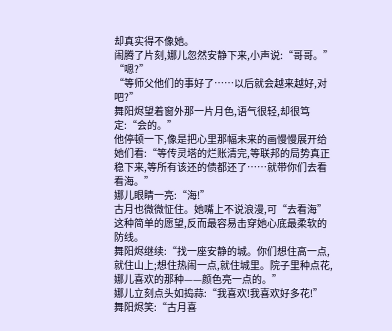却真实得不像她。
闹腾了片刻,娜儿忽然安静下来,小声说:“哥哥。”
“嗯?”
“等师父他们的事好了……以后就会越来越好,对吧?”
舞阳烬望着窗外那一片月色,语气很轻,却很笃定:“会的。”
他停顿一下,像是把心里那幅未来的画慢慢展开给她们看:“等传灵塔的烂账清完,等联邦的局势真正稳下来,等所有该还的债都还了……就带你们去看看海。”
娜儿眼睛一亮:“海!”
古月也微微怔住。她嘴上不说浪漫,可“去看海”这种简单的愿望,反而最容易击穿她心底最柔软的防线。
舞阳烬继续:“找一座安静的城。你们想住高一点,就住山上;想住热闹一点,就住城里。院子里种点花,娜儿喜欢的那种——颜色亮一点的。”
娜儿立刻点头如捣蒜:“我喜欢!我喜欢好多花!”
舞阳烬笑:“古月喜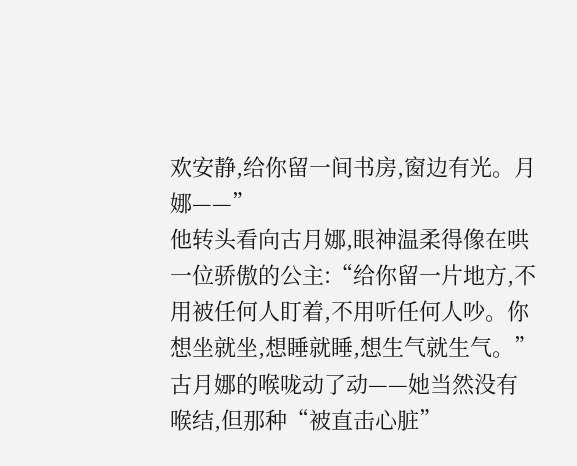欢安静,给你留一间书房,窗边有光。月娜——”
他转头看向古月娜,眼神温柔得像在哄一位骄傲的公主:“给你留一片地方,不用被任何人盯着,不用听任何人吵。你想坐就坐,想睡就睡,想生气就生气。”
古月娜的喉咙动了动——她当然没有喉结,但那种“被直击心脏”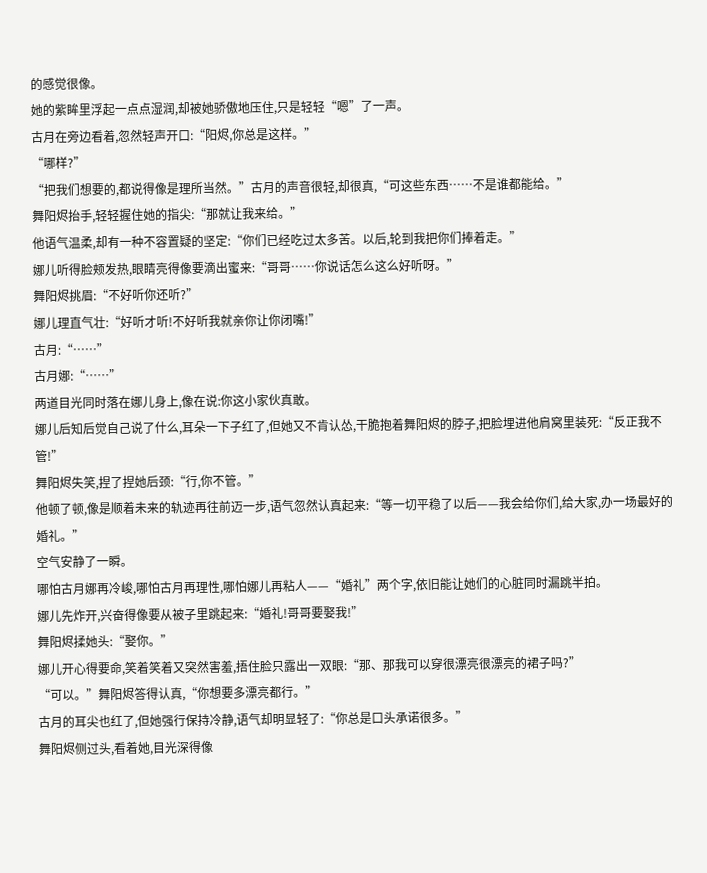的感觉很像。
她的紫眸里浮起一点点湿润,却被她骄傲地压住,只是轻轻“嗯”了一声。
古月在旁边看着,忽然轻声开口:“阳烬,你总是这样。”
“哪样?”
“把我们想要的,都说得像是理所当然。”古月的声音很轻,却很真,“可这些东西……不是谁都能给。”
舞阳烬抬手,轻轻握住她的指尖:“那就让我来给。”
他语气温柔,却有一种不容置疑的坚定:“你们已经吃过太多苦。以后,轮到我把你们捧着走。”
娜儿听得脸颊发热,眼睛亮得像要滴出蜜来:“哥哥……你说话怎么这么好听呀。”
舞阳烬挑眉:“不好听你还听?”
娜儿理直气壮:“好听才听!不好听我就亲你让你闭嘴!”
古月:“……”
古月娜:“……”
两道目光同时落在娜儿身上,像在说:你这小家伙真敢。
娜儿后知后觉自己说了什么,耳朵一下子红了,但她又不肯认怂,干脆抱着舞阳烬的脖子,把脸埋进他肩窝里装死:“反正我不管!”
舞阳烬失笑,捏了捏她后颈:“行,你不管。”
他顿了顿,像是顺着未来的轨迹再往前迈一步,语气忽然认真起来:“等一切平稳了以后——我会给你们,给大家,办一场最好的婚礼。”
空气安静了一瞬。
哪怕古月娜再冷峻,哪怕古月再理性,哪怕娜儿再粘人——“婚礼”两个字,依旧能让她们的心脏同时漏跳半拍。
娜儿先炸开,兴奋得像要从被子里跳起来:“婚礼!哥哥要娶我!”
舞阳烬揉她头:“娶你。”
娜儿开心得要命,笑着笑着又突然害羞,捂住脸只露出一双眼:“那、那我可以穿很漂亮很漂亮的裙子吗?”
“可以。”舞阳烬答得认真,“你想要多漂亮都行。”
古月的耳尖也红了,但她强行保持冷静,语气却明显轻了:“你总是口头承诺很多。”
舞阳烬侧过头,看着她,目光深得像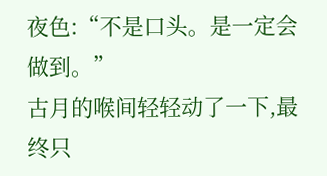夜色:“不是口头。是一定会做到。”
古月的喉间轻轻动了一下,最终只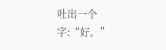吐出一个字:“好。”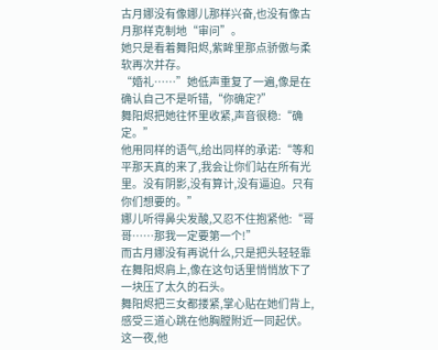古月娜没有像娜儿那样兴奋,也没有像古月那样克制地“审问”。
她只是看着舞阳烬,紫眸里那点骄傲与柔软再次并存。
“婚礼……”她低声重复了一遍,像是在确认自己不是听错,“你确定?”
舞阳烬把她往怀里收紧,声音很稳:“确定。”
他用同样的语气,给出同样的承诺:“等和平那天真的来了,我会让你们站在所有光里。没有阴影,没有算计,没有逼迫。只有你们想要的。”
娜儿听得鼻尖发酸,又忍不住抱紧他:“哥哥……那我一定要第一个!”
而古月娜没有再说什么,只是把头轻轻靠在舞阳烬肩上,像在这句话里悄悄放下了一块压了太久的石头。
舞阳烬把三女都搂紧,掌心贴在她们背上,感受三道心跳在他胸膛附近一同起伏。
这一夜,他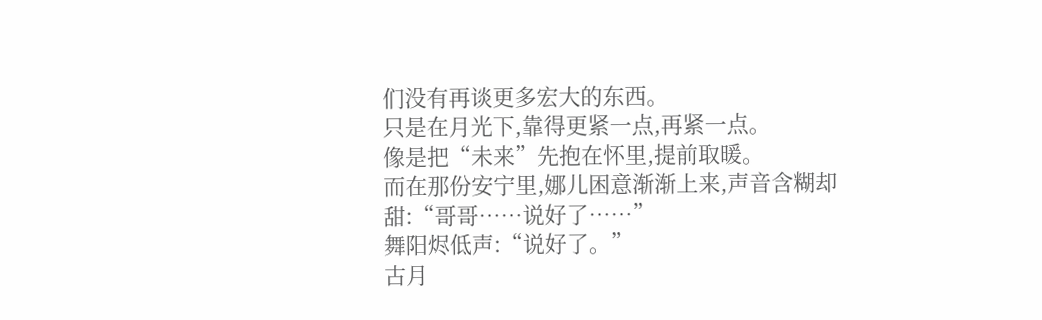们没有再谈更多宏大的东西。
只是在月光下,靠得更紧一点,再紧一点。
像是把“未来”先抱在怀里,提前取暖。
而在那份安宁里,娜儿困意渐渐上来,声音含糊却甜:“哥哥……说好了……”
舞阳烬低声:“说好了。”
古月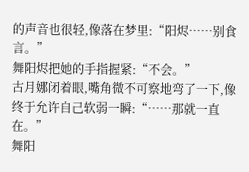的声音也很轻,像落在梦里:“阳烬……别食言。”
舞阳烬把她的手指握紧:“不会。”
古月娜闭着眼,嘴角微不可察地弯了一下,像终于允许自己软弱一瞬:“……那就一直在。”
舞阳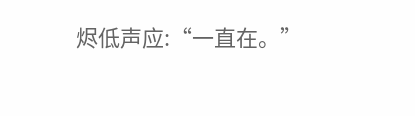烬低声应:“一直在。”